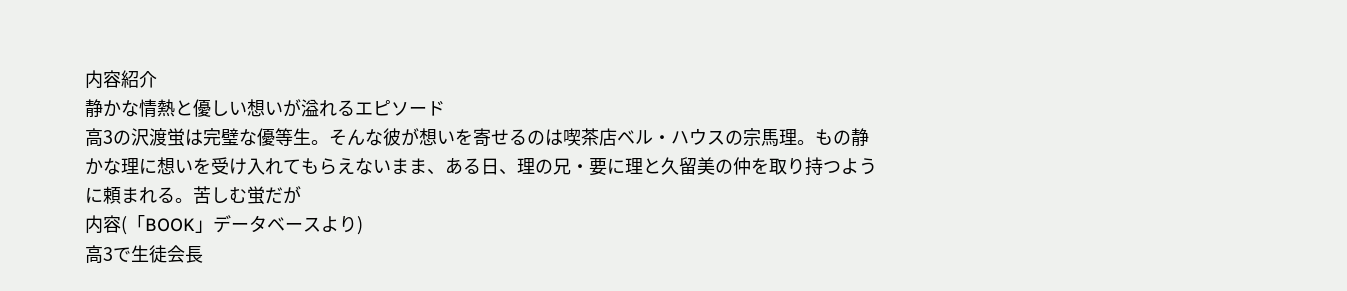内容紹介
静かな情熱と優しい想いが溢れるエピソード
高3の沢渡蛍は完璧な優等生。そんな彼が想いを寄せるのは喫茶店ベル・ハウスの宗馬理。もの静かな理に想いを受け入れてもらえないまま、ある日、理の兄・要に理と久留美の仲を取り持つように頼まれる。苦しむ蛍だが
内容(「BOOK」データベースより)
高3で生徒会長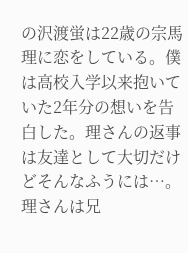の沢渡蛍は22歳の宗馬理に恋をしている。僕は高校入学以来抱いていた2年分の想いを告白した。理さんの返事は友達として大切だけどそんなふうには…。理さんは兄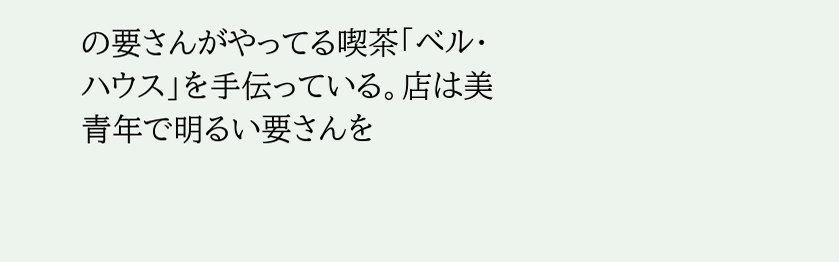の要さんがやってる喫茶「ベル・ハウス」を手伝っている。店は美青年で明るい要さんを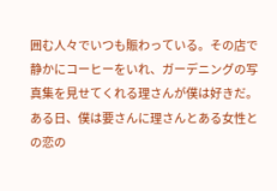囲む人々でいつも賑わっている。その店で静かにコーヒーをいれ、ガーデニングの写真集を見せてくれる理さんが僕は好きだ。ある日、僕は要さんに理さんとある女性との恋の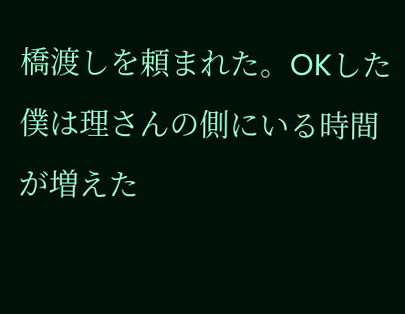橋渡しを頼まれた。OKした僕は理さんの側にいる時間が増えた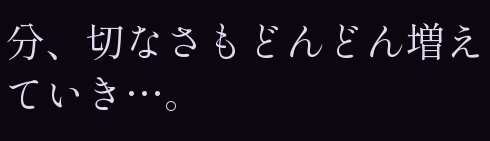分、切なさもどんどん増えていき…。